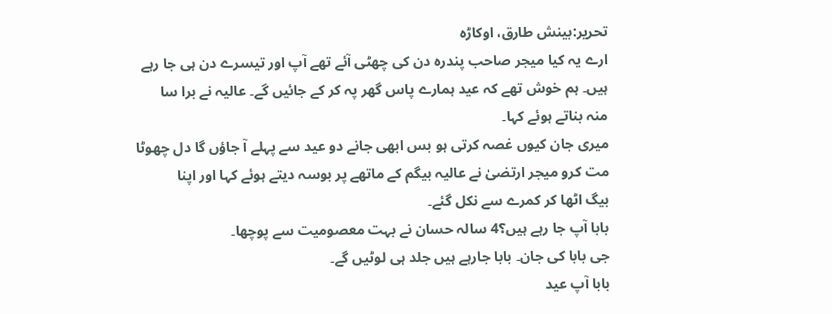تحریر:بینش طارق، اوکاڑہ
ارے یہ کیا میجر صاحب پندرہ دن کی چھٹی آئے تھے آپ اور تیسرے دن ہی جا رہے
ہیں۔ ہم خوش تھے کہ عید ہمارے پاس گھر پہ کر کے جائیں گے۔ عالیہ نے برا سا
منہ بناتے ہوئے کہا۔
میری جان کیوں غصہ کرتی ہو بس ابھی جانے دو عید سے پہلے آ جاؤں گا دل چھوٹا
مت کرو میجر ارتضیٰ نے عالیہ بیگم کے ماتھے پر بوسہ دیتے ہوئے کہا اور اپنا
بیگ اٹھا کر کمرے سے نکل گئے۔
بابا آپ جا رہے ہیں؟4 سالہ حسان نے بہت معصومیت سے پوچھا۔
جی بابا کی جان۔ بابا جارہے ہیں جلد ہی لوٹیں گے۔
بابا آپ عید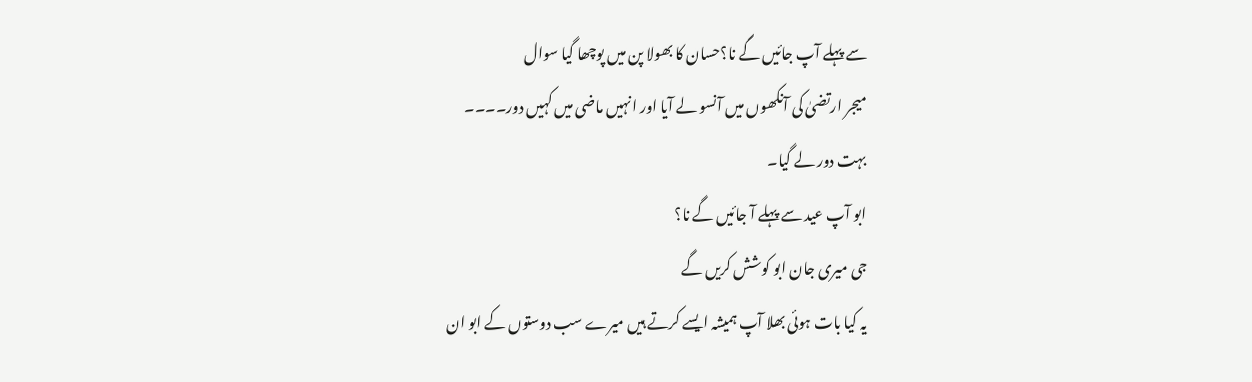سے پہلے آپ جائیں گے نا؟حسان کا بھولا پن میں پوچھا گیا سوال
میجر ارتضیٰ کی آنکھوں میں آنسو لے آیا اور انہیں ماضی میں کہیں دور۔۔۔۔
بہت دور لے گیا۔
ابو آپ عید سے پہلے آ جائیں گے نا؟
جی میری جان ابو کوشش کریں گے
یہ کیا بات ہوئی بھلا آپ ہمیشہ ایسے کرتے ہیں میرے سب دوستوں کے ابو ان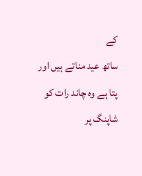کے
ساتھ عید مناتے ہیں اور پتا ہے وہ چاند رات کو شاپنگ پر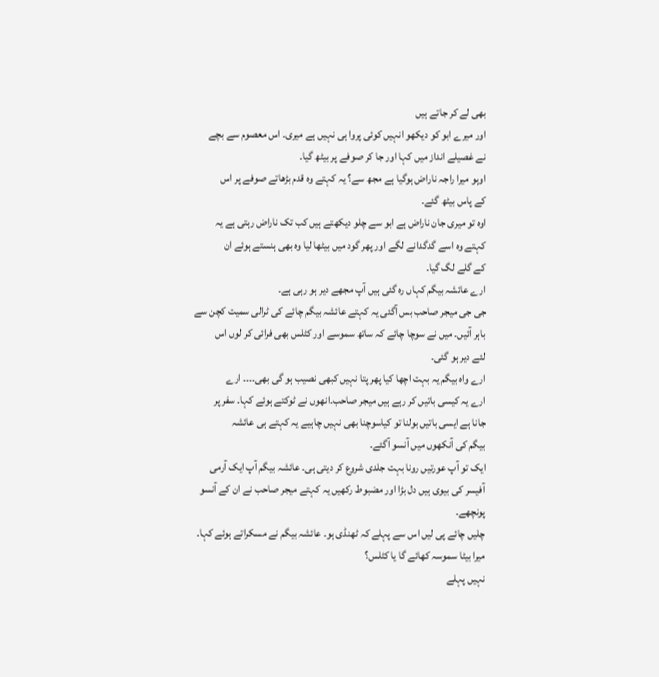بھی لے کر جاتے ہیں
اور میرے ابو کو دیکھو انہیں کوئی پروا ہی نہیں ہے میری۔ اس معصوم سے بچے
نے غصیلے انداز میں کہا اور جا کر صوفے پر بیٹھ گیا۔
اوہو میرا راجہ ناراض ہوگیا ہے مجھ سے؟ یہ کہتے وہ قدم بڑھاتے صوفے پر اس
کے پاس بیٹھ گئے۔
اوہ تو میری جان ناراض ہے ابو سے چلو دیکھتے ہیں کب تک ناراض رہتی ہے یہ
کہتے وہ اسے گدگدانے لگے اور پھر گود میں بیٹھا لیا وہ بھی ہنستے ہوئے ان
کے گلے لگ گیا۔
ارے عائشہ بیگم کہاں رہ گئی ہیں آپ مجھے دیر ہو رہی ہے۔
جی جی میجر صاحب بس آگئی یہ کہتے عائشہ بیگم چائے کی ٹرالی سمیت کچن سے
باہر آئیں۔ میں نے سوچا چائے کہ ساتھ سموسے اور کٹلس بھی فرائی کر لوں اس
لئے دیر ہو گئی۔
ارے واہ بیگم یہ بہت اچھا کیا پھر پتا نہیں کبھی نصیب ہو گی بھی۔۔۔۔ ارے
ارے یہ کیسی باتیں کر رہے ہیں میجر صاحب۔انھوں نے ٹوکتے ہوئے کہا۔ سفر پر
جانا ہے ایسی باتیں بولنا تو کیاسوچنا بھی نہیں چاہیے یہ کہتے ہی عائشہ
بیگم کی آنکھوں میں آنسو آگئے۔
ایک تو آپ عورتیں رونا بہت جلدی شروع کر دیتی ہی۔ عائشہ بیگم آپ ایک آرمی
آفیسر کی بیوی ہیں دل بڑا اور مضبوط رکھیں یہ کہتے میجر صاحب نے ان کے آنسو
پونچھے۔
چلیں چائے پی لیں اس سے پہلے کہ ٹھنڈی ہو۔ عائشہ بیگم نے مسکراتے ہوئے کہا۔
میرا بیٹا سموسہ کھائے گا یا کٹلس؟
نہیں پہلے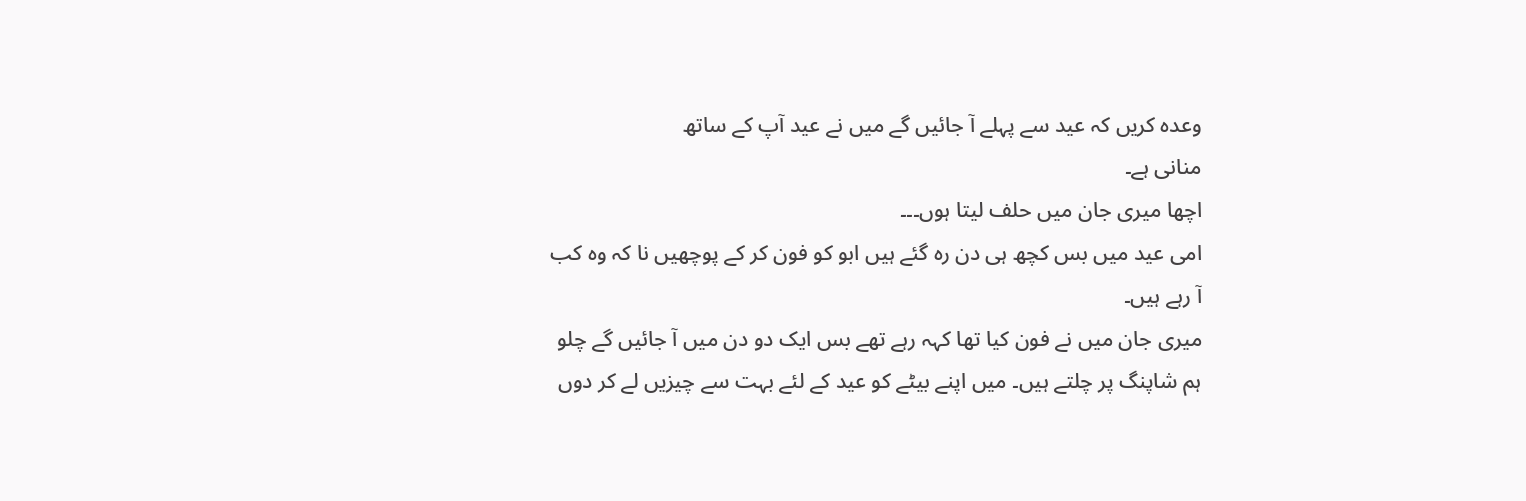وعدہ کریں کہ عید سے پہلے آ جائیں گے میں نے عید آپ کے ساتھ
منانی ہے۔
اچھا میری جان میں حلف لیتا ہوں۔۔۔
امی عید میں بس کچھ ہی دن رہ گئے ہیں ابو کو فون کر کے پوچھیں نا کہ وہ کب
آ رہے ہیں۔
میری جان میں نے فون کیا تھا کہہ رہے تھے بس ایک دو دن میں آ جائیں گے چلو
ہم شاپنگ پر چلتے ہیں۔ میں اپنے بیٹے کو عید کے لئے بہت سے چیزیں لے کر دوں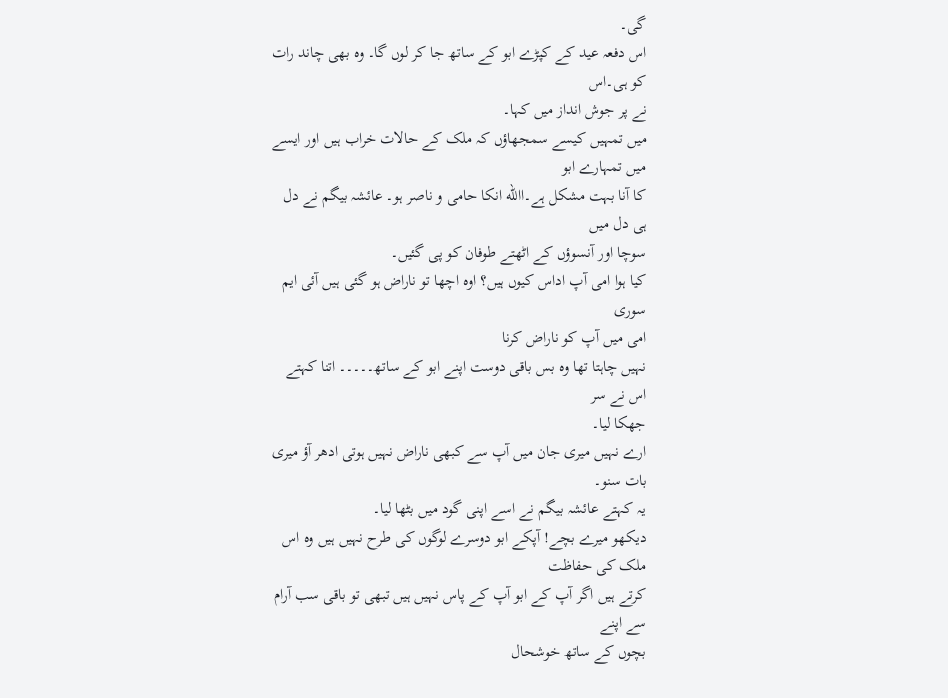گی۔
اس دفعہ عید کے کپڑے ابو کے ساتھ جا کر لوں گا۔ وہ بھی چاند رات کو ہی۔اس
نے پر جوش انداز میں کہا۔
میں تمہیں کیسے سمجھاؤں کہ ملک کے حالات خراب ہیں اور ایسے میں تمہارے ابو
کا آنا بہت مشکل ہے۔االله انکا حامی و ناصر ہو۔ عائشہ بیگم نے دل ہی دل میں
سوچا اور آنسوؤں کے اٹھتے طوفان کو پی گئیں۔
کیا ہوا امی آپ اداس کیوں ہیں؟ اوہ اچھا تو ناراض ہو گئی ہیں آئی ایم سوری
امی میں آپ کو ناراض کرنا
نہیں چاہتا تھا وہ بس باقی دوست اپنے ابو کے ساتھ۔۔۔۔۔ اتنا کہتے اس نے سر
جھکا لیا۔
ارے نہیں میری جان میں آپ سے کبھی ناراض نہیں ہوتی ادھر آؤ میری بات سنو۔
یہ کہتے عائشہ بیگم نے اسے اپنی گود میں بٹھا لیا۔
دیکھو میرے بچے! آپکے ابو دوسرے لوگوں کی طرح نہیں ہیں وہ اس ملک کی حفاظت
کرتے ہیں اگر آپ کے ابو آپ کے پاس نہیں ہیں تبھی تو باقی سب آرام سے اپنے
بچوں کے ساتھ خوشحال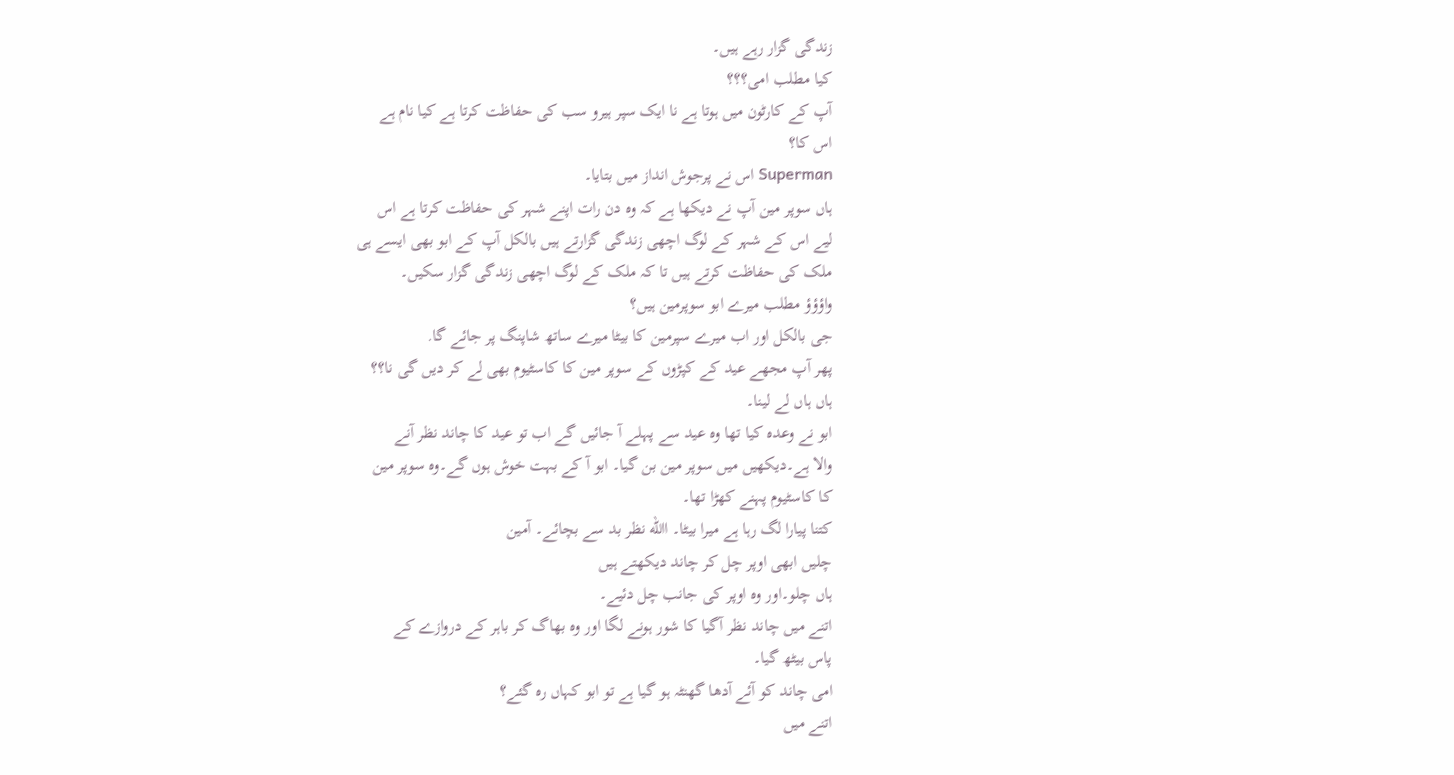زندگی گزار رہے ہیں۔
کیا مطلب امی؟؟؟
آپ کے کارٹون میں ہوتا ہے نا ایک سپر ہیرو سب کی حفاظت کرتا ہے کیا نام ہے
اس کا؟
Superman اس نے پرجوش انداز میں بتایا۔
ہاں سوپر مین آپ نے دیکھا ہے کہ وہ دن رات اپنے شہر کی حفاظت کرتا ہے اس
لیے اس کے شہر کے لوگ اچھی زندگی گزارتے ہیں بالکل آپ کے ابو بھی ایسے ہی
ملک کی حفاظت کرتے ہیں تا کہ ملک کے لوگ اچھی زندگی گزار سکیں۔
واؤؤؤ مطلب میرے ابو سوپرمین ہیں؟
جی بالکل اور اب میرے سپرمین کا بیٹا میرے ساتھ شاپنگ پر جائے گا.
پھر آپ مجھے عید کے کپڑوں کے سوپر مین کا کاسٹیوم بھی لے کر دیں گی نا؟؟
ہاں ہاں لے لینا۔
ابو نے وعدہ کیا تھا وہ عید سے پہلے آ جائیں گے اب تو عید کا چاند نظر آنے
والا ہے۔دیکھیں میں سوپر مین بن گیا۔ ابو آ کے بہت خوش ہوں گے۔وہ سوپر مین
کا کاسٹیوم پہنے کھڑا تھا۔
کتنا پیارا لگ رہا ہے میرا بیٹا۔ االله نظر بد سے بچائے۔ آمین
چلیں ابھی اوپر چل کر چاند دیکھتے ہیں
ہاں چلو۔اور وہ اوپر کی جانب چل دئیے۔
اتنے میں چاند نظر آگیا کا شور ہونے لگا اور وہ بھاگ کر باہر کے دروازے کے
پاس بیٹھ گیا۔
امی چاند کو آئے آدھا گھنٹہ ہو گیا ہے تو ابو کہاں رہ گئے؟
اتنے میں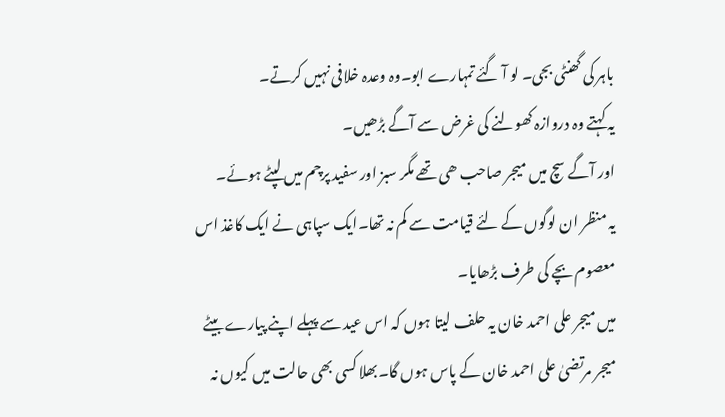باہر کی گھنٹی بجی۔ لو آ گئے تمہارے ابو۔وہ وعدہ خلافی نہیں کرتے۔
یہ کہتے وہ دروازہ کھولنے کی غرض سے آگے بڑھیں۔
اور آگے سچ میں میجر صاحب ھی تھے مگر سبز اور سفید پرچم میں لپٹے ہوئے۔
یہ منظر ان لوگوں کے لئے قیامت سے کم نہ تھا۔ایک سپاہی نے ایک کاغذ اس
معصوم بچے کی طرف بڑھایا۔
میں میجر علی احمد خان یہ حلف لیتا ہوں کہ اس عید سے پہلے اپنے پیارے بیٹے
میجر مرتضیٰ علی احمد خان کے پاس ہوں گا۔بھلا کسی بھی حالت میں کیوں نہ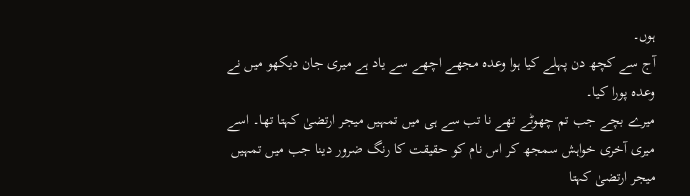ہوں۔
آج سے کچھ دن پہلے کیا ہوا وعدہ مجھے اچھے سے یاد ہے میری جان دیکھو میں نے
وعدہ پورا کیا۔
میرے بچے جب تم چھوٹے تھے نا تب سے ہی میں تمہیں میجر ارتضیٰ کہتا تھا۔ اسے
میری آخری خواہش سمجھ کر اس نام کو حقیقت کا رنگ ضرور دینا جب میں تمہیں
میجر ارتضیٰ کہتا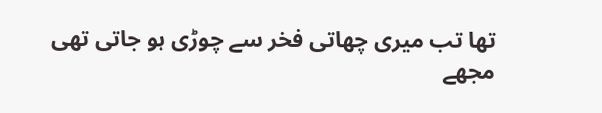تھا تب میری چھاتی فخر سے چوڑی ہو جاتی تھی مجھے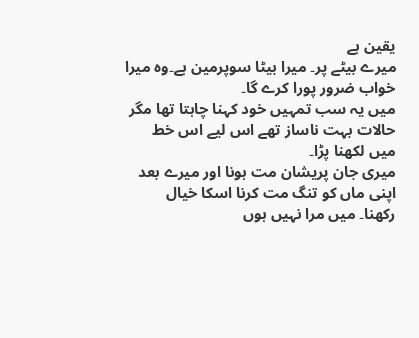یقین ہے
میرے بیٹے پر۔ میرا بیٹا سوپرمین ہے۔وہ میرا خواب ضرور پورا کرے گا۔
میں یہ سب تمہیں خود کہنا چاہتا تھا مگر حالات بہت ناساز تھے اس لیے اس خط
میں لکھنا پڑا۔
میری جان پریشان مت ہونا اور میرے بعد اپنی ماں کو تنگ مت کرنا اسکا خیال
رکھنا۔ میں مرا نہیں ہوں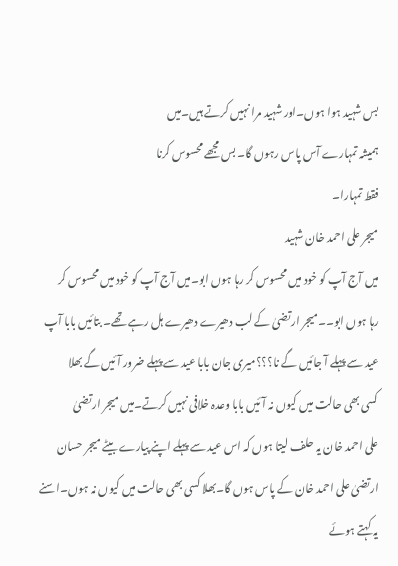بس شہید ہوا ہوں۔اور شہید مرا نہیں کرتے ہیں۔میں
ہمیشہ تمہارے آس پاس رہوں گا۔ بس مجھے محسوس کرنا
فقط تمہارا۔
میجر علی احمد خان شہید
میں آج آپ کو خود میں محسوس کر رہا ہوں ابو۔میں آج آپ کو خود میں محسوس کر
رہا ہوں ابو۔۔میجر ارتضیٰ کے لب دھیرے دھیرے ہل رہے تھے۔ بتائیں بابا آپ
عید سے پہلے آ جائیں گے نا؟؟؟میری جان بابا عید سے پہلے ضرور آئیں گے بھلا
کسی بھی حالت میں کیوں نہ آئیں بابا وعدہ خلافی نہیں کرتے۔میں میجر ارتضیٰ
علی احمد خان یہ حلف لیتا ہوں کہ اس عید سے پہلے اپنے پیارے بیٹے میجر حسان
ارتضیٰ علی احمد خان کے پاس ہوں گا۔بھلا کسی بھی حالت میں کیوں نہ ہوں۔اسنے
یہ کہتے ہوئے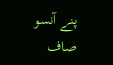پنے آنسو صاف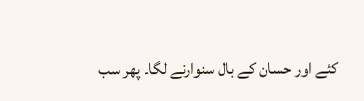کئے اور حسان کے بال سنوارنے لگا۔ پھر سب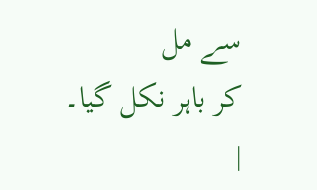سے مل
کر باہر نکل گیا۔
|